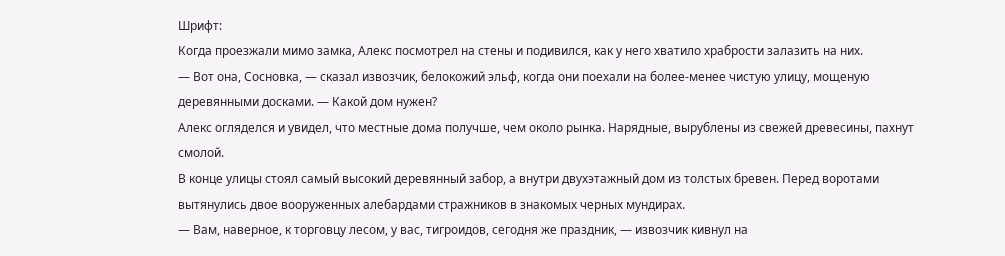Шрифт:
Когда проезжали мимо замка, Алекс посмотрел на стены и подивился, как у него хватило храбрости залазить на них.
— Вот она, Сосновка, — сказал извозчик, белокожий эльф, когда они поехали на более-менее чистую улицу, мощеную деревянными досками. — Какой дом нужен?
Алекс огляделся и увидел, что местные дома получше, чем около рынка. Нарядные, вырублены из свежей древесины, пахнут смолой.
В конце улицы стоял самый высокий деревянный забор, а внутри двухэтажный дом из толстых бревен. Перед воротами вытянулись двое вооруженных алебардами стражников в знакомых черных мундирах.
— Вам, наверное, к торговцу лесом, у вас, тигроидов, сегодня же праздник, — извозчик кивнул на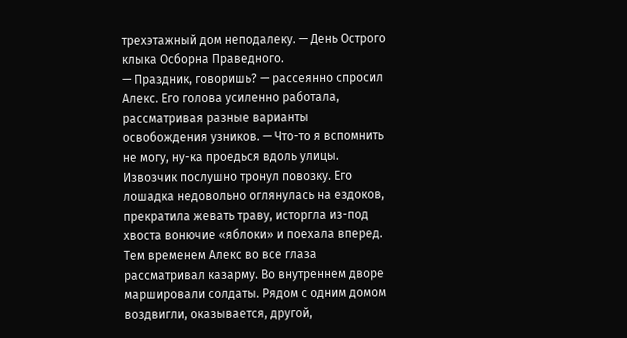трехэтажный дом неподалеку. — День Острого клыка Осборна Праведного.
— Праздник, говоришь? — рассеянно спросил Алекс. Его голова усиленно работала, рассматривая разные варианты освобождения узников. — Что-то я вспомнить не могу, ну-ка проедься вдоль улицы.
Извозчик послушно тронул повозку. Его лошадка недовольно оглянулась на ездоков, прекратила жевать траву, исторгла из-под хвоста вонючие «яблоки» и поехала вперед.
Тем временем Алекс во все глаза рассматривал казарму. Во внутреннем дворе маршировали солдаты. Рядом с одним домом воздвигли, оказывается, другой,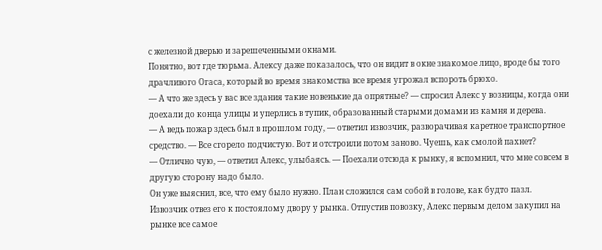с железной дверью и зарешеченными окнами.
Понятно, вот где тюрьма. Алексу даже показалось, что он видит в окне знакомое лицо, вроде бы того драчливого Огаса, который во время знакомства все время угрожал вспороть брюхо.
— А что же здесь у вас все здания такие новенькие да опрятные? — спросил Алекс у возницы, когда они доехали до конца улицы и уперлись в тупик, образованный старыми домами из камня и дерева.
— А ведь пожар здесь был в прошлом году, — ответил извозчик, разворачивая каретное транспортное средство. — Все сгорело подчистую. Вот и отстроили потом заново. Чуешь, как смолой пахнет?
— Отлично чую, — ответил Алекс, улыбаясь. — Поехали отсюда к рынку, я вспомнил, что мне совсем в другую сторону надо было.
Он уже выяснил, все, что ему было нужно. План сложился сам собой в голове, как будто пазл.
Извозчик отвез его к постоялому двору у рынка. Отпустив повозку, Алекс первым делом закупил на рынке все самое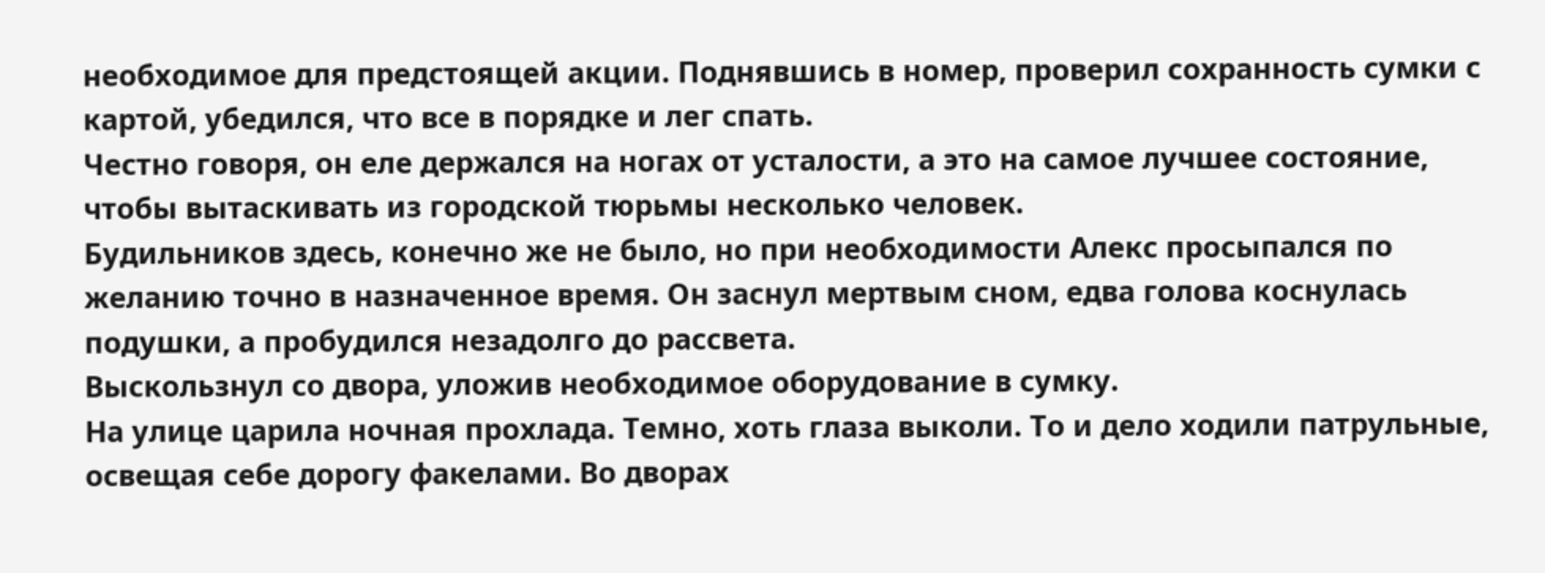необходимое для предстоящей акции. Поднявшись в номер, проверил сохранность сумки с картой, убедился, что все в порядке и лег спать.
Честно говоря, он еле держался на ногах от усталости, а это на самое лучшее состояние, чтобы вытаскивать из городской тюрьмы несколько человек.
Будильников здесь, конечно же не было, но при необходимости Алекс просыпался по желанию точно в назначенное время. Он заснул мертвым сном, едва голова коснулась подушки, а пробудился незадолго до рассвета.
Выскользнул со двора, уложив необходимое оборудование в сумку.
На улице царила ночная прохлада. Темно, хоть глаза выколи. То и дело ходили патрульные, освещая себе дорогу факелами. Во дворах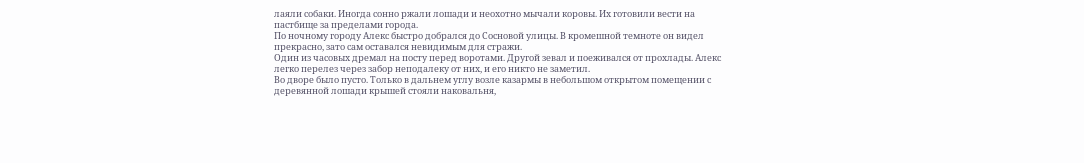лаяли собаки. Иногда сонно ржали лошади и неохотно мычали коровы. Их готовили вести на пастбище за пределами города.
По ночному городу Алекс быстро добрался до Сосновой улицы. В кромешной темноте он видел прекрасно, зато сам оставался невидимым для стражи.
Один из часовых дремал на посту перед воротами. Другой зевал и поеживался от прохлады. Алекс легко перелез через забор неподалеку от них, и его никто не заметил.
Во дворе было пусто. Только в дальнем углу возле казармы в небольшом открытом помещении с деревянной лошади крышей стояли наковальня,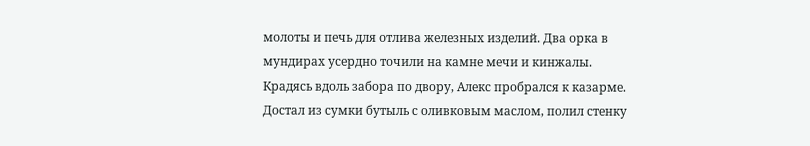молоты и печь для отлива железных изделий. Два орка в мундирах усердно точили на камне мечи и кинжалы.
Крадясь вдоль забора по двору, Алекс пробрался к казарме. Достал из сумки бутыль с оливковым маслом, полил стенку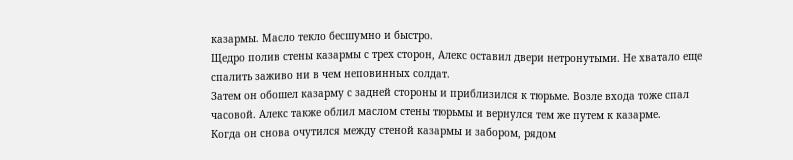казармы. Масло текло бесшумно и быстро.
Щедро полив стены казармы с трех сторон, Алекс оставил двери нетронутыми. Не хватало еще спалить заживо ни в чем неповинных солдат.
Затем он обошел казарму с задней стороны и приблизился к тюрьме. Возле входа тоже спал часовой. Алекс также облил маслом стены тюрьмы и вернулся тем же путем к казарме.
Когда он снова очутился между стеной казармы и забором, рядом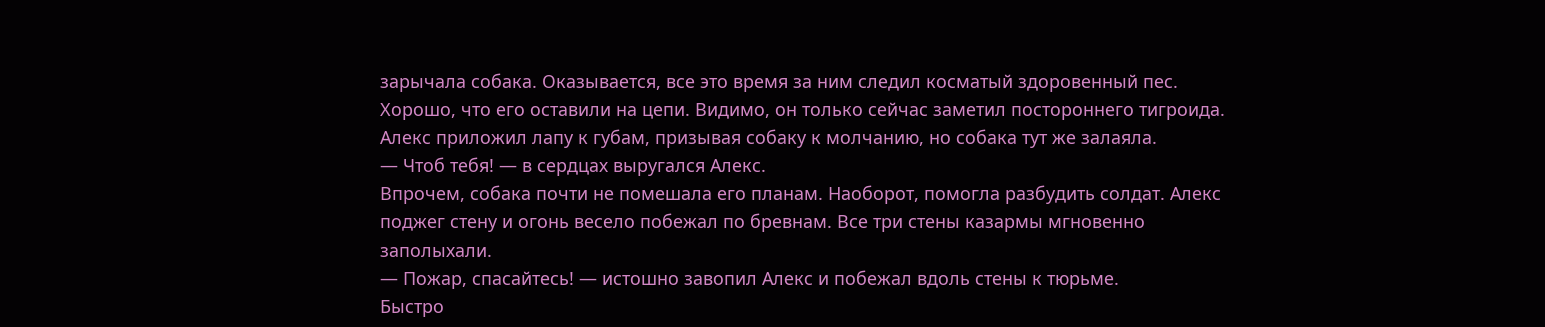зарычала собака. Оказывается, все это время за ним следил косматый здоровенный пес. Хорошо, что его оставили на цепи. Видимо, он только сейчас заметил постороннего тигроида.
Алекс приложил лапу к губам, призывая собаку к молчанию, но собака тут же залаяла.
— Чтоб тебя! — в сердцах выругался Алекс.
Впрочем, собака почти не помешала его планам. Наоборот, помогла разбудить солдат. Алекс поджег стену и огонь весело побежал по бревнам. Все три стены казармы мгновенно заполыхали.
— Пожар, спасайтесь! — истошно завопил Алекс и побежал вдоль стены к тюрьме.
Быстро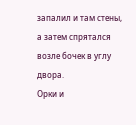запалил и там стены, а затем спрятался возле бочек в углу двора.
Орки и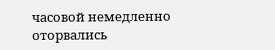часовой немедленно оторвались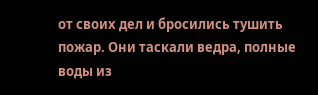от своих дел и бросились тушить пожар. Они таскали ведра, полные воды из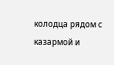колодца рядом с казармой и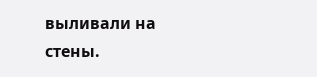выливали на стены.